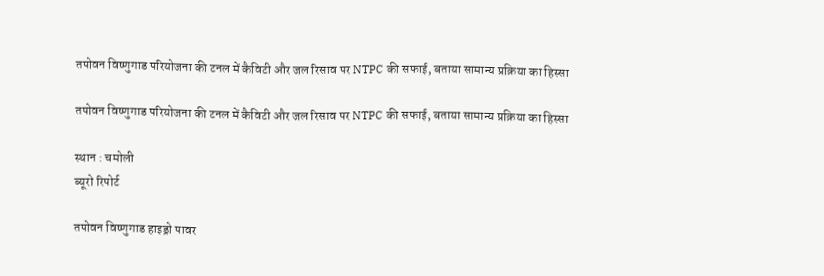तपोवन विष्णुगाड परियोजना की टनल में कैविटी और जल रिसाव पर NTPC की सफाई, बताया सामान्य प्रक्रिया का हिस्सा

तपोवन विष्णुगाड परियोजना की टनल में कैविटी और जल रिसाव पर NTPC की सफाई, बताया सामान्य प्रक्रिया का हिस्सा

स्थान : चमोली
ब्यूरो रिपोर्ट

तपोवन विष्णुगाड हाइड्रो पावर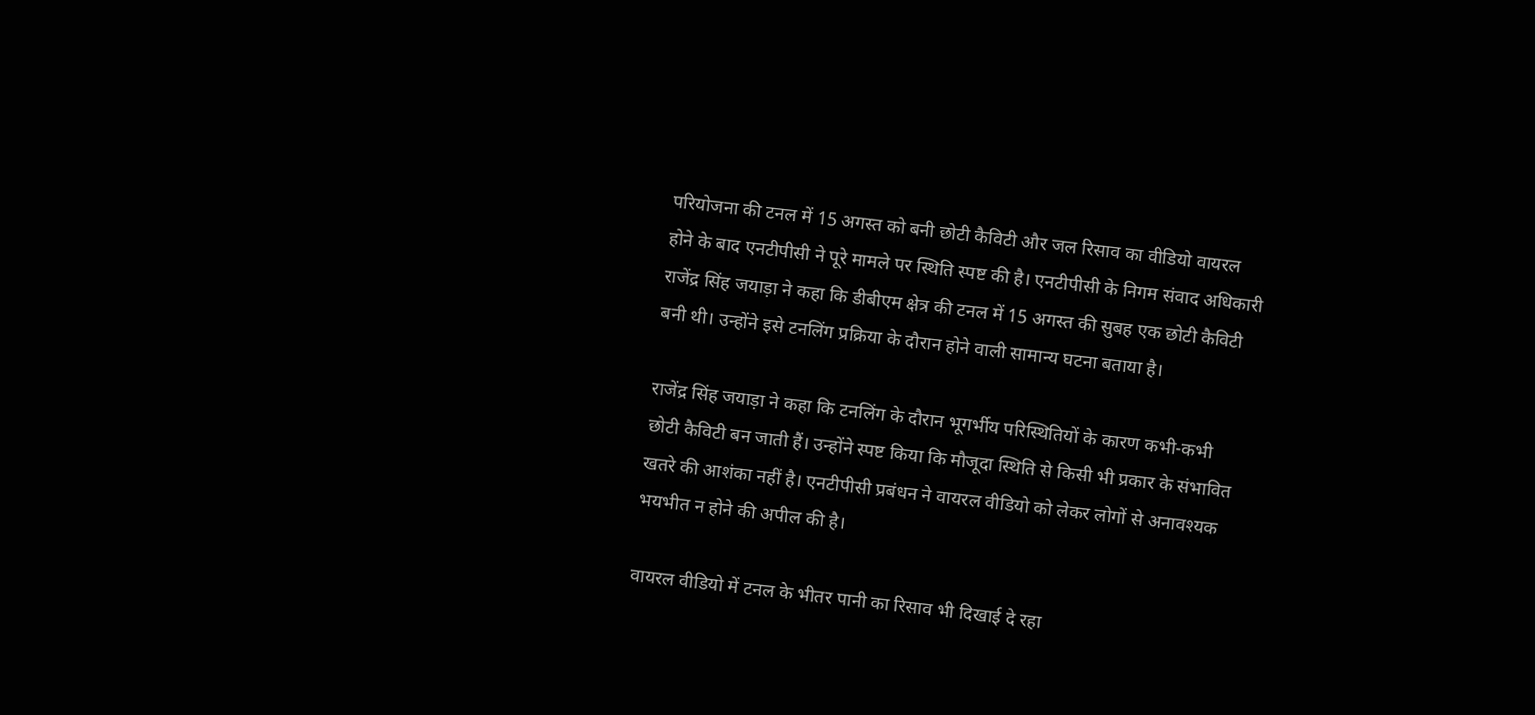परियोजना की टनल में 15 अगस्त को बनी छोटी कैविटी और जल रिसाव का वीडियो वायरल होने के बाद एनटीपीसी ने पूरे मामले पर स्थिति स्पष्ट की है। एनटीपीसी के निगम संवाद अधिकारी राजेंद्र सिंह जयाड़ा ने कहा कि डीबीएम क्षेत्र की टनल में 15 अगस्त की सुबह एक छोटी कैविटी बनी थी। उन्होंने इसे टनलिंग प्रक्रिया के दौरान होने वाली सामान्य घटना बताया है।

राजेंद्र सिंह जयाड़ा ने कहा कि टनलिंग के दौरान भूगर्भीय परिस्थितियों के कारण कभी-कभी छोटी कैविटी बन जाती हैं। उन्होंने स्पष्ट किया कि मौजूदा स्थिति से किसी भी प्रकार के संभावित खतरे की आशंका नहीं है। एनटीपीसी प्रबंधन ने वायरल वीडियो को लेकर लोगों से अनावश्यक भयभीत न होने की अपील की है।

वायरल वीडियो में टनल के भीतर पानी का रिसाव भी दिखाई दे रहा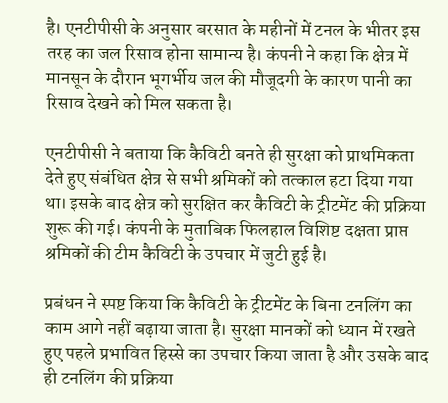है। एनटीपीसी के अनुसार बरसात के महीनों में टनल के भीतर इस तरह का जल रिसाव होना सामान्य है। कंपनी ने कहा कि क्षेत्र में मानसून के दौरान भूगर्भीय जल की मौजूदगी के कारण पानी का रिसाव देखने को मिल सकता है।

एनटीपीसी ने बताया कि कैविटी बनते ही सुरक्षा को प्राथमिकता देते हुए संबंधित क्षेत्र से सभी श्रमिकों को तत्काल हटा दिया गया था। इसके बाद क्षेत्र को सुरक्षित कर कैविटी के ट्रीटमेंट की प्रक्रिया शुरू की गई। कंपनी के मुताबिक फिलहाल विशिष्ट दक्षता प्राप्त श्रमिकों की टीम कैविटी के उपचार में जुटी हुई है।

प्रबंधन ने स्पष्ट किया कि कैविटी के ट्रीटमेंट के बिना टनलिंग का काम आगे नहीं बढ़ाया जाता है। सुरक्षा मानकों को ध्यान में रखते हुए पहले प्रभावित हिस्से का उपचार किया जाता है और उसके बाद ही टनलिंग की प्रक्रिया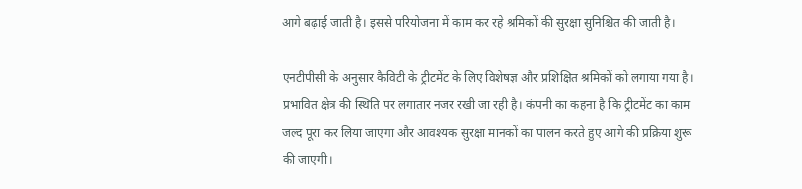आगे बढ़ाई जाती है। इससे परियोजना में काम कर रहे श्रमिकों की सुरक्षा सुनिश्चित की जाती है।

एनटीपीसी के अनुसार कैविटी के ट्रीटमेंट के लिए विशेषज्ञ और प्रशिक्षित श्रमिकों को लगाया गया है। प्रभावित क्षेत्र की स्थिति पर लगातार नजर रखी जा रही है। कंपनी का कहना है कि ट्रीटमेंट का काम जल्द पूरा कर लिया जाएगा और आवश्यक सुरक्षा मानकों का पालन करते हुए आगे की प्रक्रिया शुरू की जाएगी।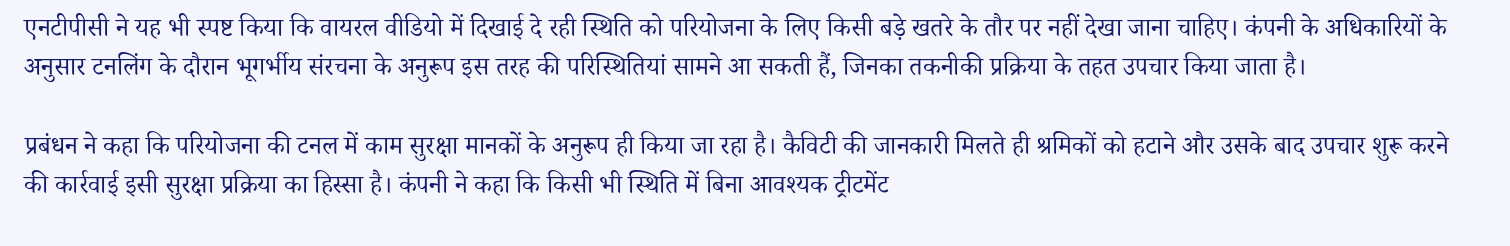एनटीपीसी ने यह भी स्पष्ट किया कि वायरल वीडियो में दिखाई दे रही स्थिति को परियोजना के लिए किसी बड़े खतरे के तौर पर नहीं देखा जाना चाहिए। कंपनी के अधिकारियों के अनुसार टनलिंग के दौरान भूगर्भीय संरचना के अनुरूप इस तरह की परिस्थितियां सामने आ सकती हैं, जिनका तकनीकी प्रक्रिया के तहत उपचार किया जाता है।

प्रबंधन ने कहा कि परियोजना की टनल में काम सुरक्षा मानकों के अनुरूप ही किया जा रहा है। कैविटी की जानकारी मिलते ही श्रमिकों को हटाने और उसके बाद उपचार शुरू करने की कार्रवाई इसी सुरक्षा प्रक्रिया का हिस्सा है। कंपनी ने कहा कि किसी भी स्थिति में बिना आवश्यक ट्रीटमेंट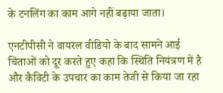के टनलिंग का काम आगे नहीं बढ़ाया जाता।

एनटीपीसी ने वायरल वीडियो के बाद सामने आई चिंताओं को दूर करते हुए कहा कि स्थिति नियंत्रण में है और कैविटी के उपचार का काम तेजी से किया जा रहा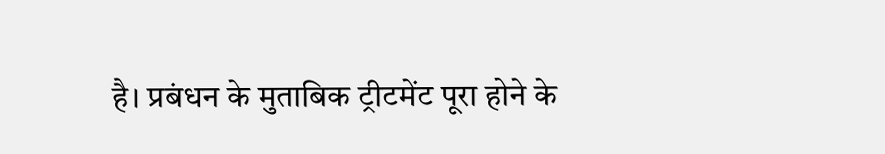है। प्रबंधन के मुताबिक ट्रीटमेंट पूरा होने के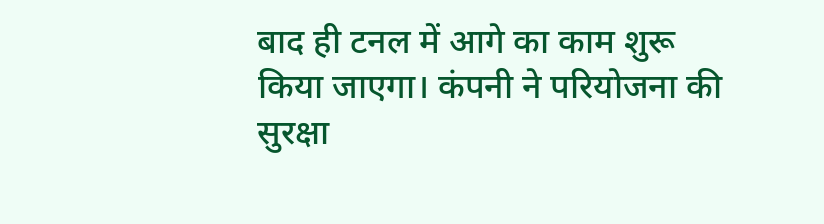बाद ही टनल में आगे का काम शुरू किया जाएगा। कंपनी ने परियोजना की सुरक्षा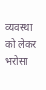व्यवस्था को लेकर भरोसा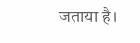जताया है।